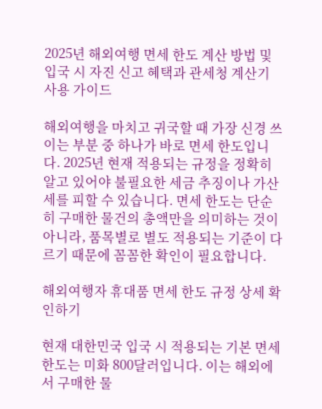2025년 해외여행 면세 한도 계산 방법 및 입국 시 자진 신고 혜택과 관세청 계산기 사용 가이드

해외여행을 마치고 귀국할 때 가장 신경 쓰이는 부분 중 하나가 바로 면세 한도입니다. 2025년 현재 적용되는 규정을 정확히 알고 있어야 불필요한 세금 추징이나 가산세를 피할 수 있습니다. 면세 한도는 단순히 구매한 물건의 총액만을 의미하는 것이 아니라, 품목별로 별도 적용되는 기준이 다르기 때문에 꼼꼼한 확인이 필요합니다.

해외여행자 휴대품 면세 한도 규정 상세 확인하기

현재 대한민국 입국 시 적용되는 기본 면세 한도는 미화 800달러입니다. 이는 해외에서 구매한 물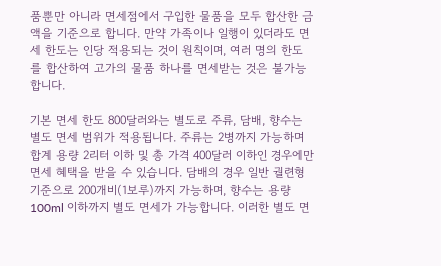품뿐만 아니라 면세점에서 구입한 물품을 모두 합산한 금액을 기준으로 합니다. 만약 가족이나 일행이 있더라도 면세 한도는 인당 적용되는 것이 원칙이며, 여러 명의 한도를 합산하여 고가의 물품 하나를 면세받는 것은 불가능합니다.

기본 면세 한도 800달러와는 별도로 주류, 담배, 향수는 별도 면세 범위가 적용됩니다. 주류는 2병까지 가능하며 합계 용량 2리터 이하 및 총 가격 400달러 이하인 경우에만 면세 혜택을 받을 수 있습니다. 담배의 경우 일반 궐련형 기준으로 200개비(1보루)까지 가능하며, 향수는 용량 100ml 이하까지 별도 면세가 가능합니다. 이러한 별도 면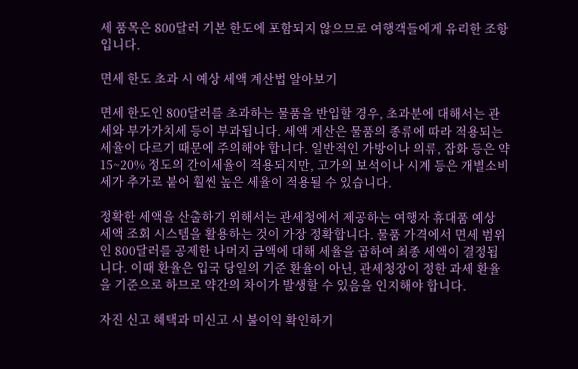세 품목은 800달러 기본 한도에 포함되지 않으므로 여행객들에게 유리한 조항입니다.

면세 한도 초과 시 예상 세액 계산법 알아보기

면세 한도인 800달러를 초과하는 물품을 반입할 경우, 초과분에 대해서는 관세와 부가가치세 등이 부과됩니다. 세액 계산은 물품의 종류에 따라 적용되는 세율이 다르기 때문에 주의해야 합니다. 일반적인 가방이나 의류, 잡화 등은 약 15~20% 정도의 간이세율이 적용되지만, 고가의 보석이나 시계 등은 개별소비세가 추가로 붙어 훨씬 높은 세율이 적용될 수 있습니다.

정확한 세액을 산출하기 위해서는 관세청에서 제공하는 여행자 휴대품 예상 세액 조회 시스템을 활용하는 것이 가장 정확합니다. 물품 가격에서 면세 범위인 800달러를 공제한 나머지 금액에 대해 세율을 곱하여 최종 세액이 결정됩니다. 이때 환율은 입국 당일의 기준 환율이 아닌, 관세청장이 정한 과세 환율을 기준으로 하므로 약간의 차이가 발생할 수 있음을 인지해야 합니다.

자진 신고 혜택과 미신고 시 불이익 확인하기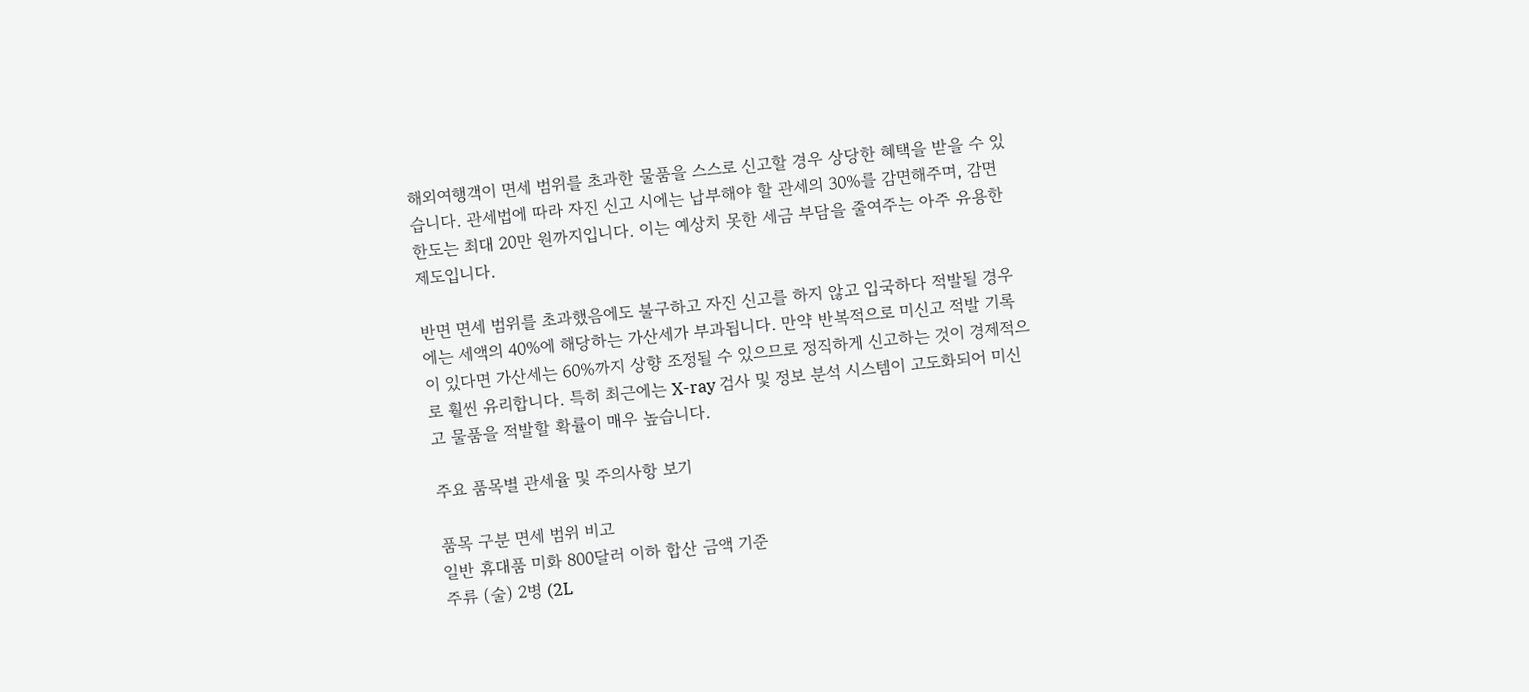해외여행객이 면세 범위를 초과한 물품을 스스로 신고할 경우 상당한 혜택을 받을 수 있습니다. 관세법에 따라 자진 신고 시에는 납부해야 할 관세의 30%를 감면해주며, 감면 한도는 최대 20만 원까지입니다. 이는 예상치 못한 세금 부담을 줄여주는 아주 유용한 제도입니다.

반면 면세 범위를 초과했음에도 불구하고 자진 신고를 하지 않고 입국하다 적발될 경우에는 세액의 40%에 해당하는 가산세가 부과됩니다. 만약 반복적으로 미신고 적발 기록이 있다면 가산세는 60%까지 상향 조정될 수 있으므로 정직하게 신고하는 것이 경제적으로 훨씬 유리합니다. 특히 최근에는 X-ray 검사 및 정보 분석 시스템이 고도화되어 미신고 물품을 적발할 확률이 매우 높습니다.

주요 품목별 관세율 및 주의사항 보기

품목 구분 면세 범위 비고
일반 휴대품 미화 800달러 이하 합산 금액 기준
주류 (술) 2병 (2L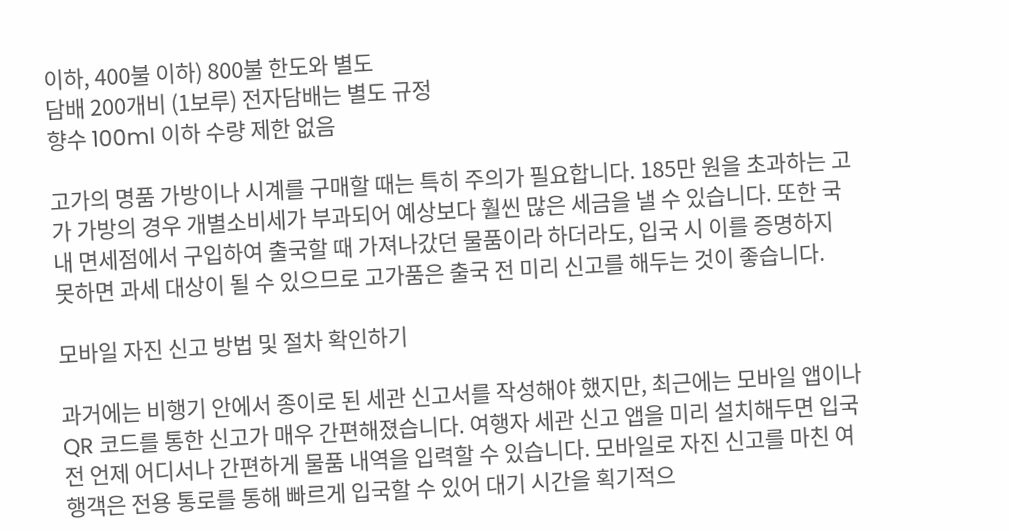이하, 400불 이하) 800불 한도와 별도
담배 200개비 (1보루) 전자담배는 별도 규정
향수 100ml 이하 수량 제한 없음

고가의 명품 가방이나 시계를 구매할 때는 특히 주의가 필요합니다. 185만 원을 초과하는 고가 가방의 경우 개별소비세가 부과되어 예상보다 훨씬 많은 세금을 낼 수 있습니다. 또한 국내 면세점에서 구입하여 출국할 때 가져나갔던 물품이라 하더라도, 입국 시 이를 증명하지 못하면 과세 대상이 될 수 있으므로 고가품은 출국 전 미리 신고를 해두는 것이 좋습니다.

모바일 자진 신고 방법 및 절차 확인하기

과거에는 비행기 안에서 종이로 된 세관 신고서를 작성해야 했지만, 최근에는 모바일 앱이나 QR 코드를 통한 신고가 매우 간편해졌습니다. 여행자 세관 신고 앱을 미리 설치해두면 입국 전 언제 어디서나 간편하게 물품 내역을 입력할 수 있습니다. 모바일로 자진 신고를 마친 여행객은 전용 통로를 통해 빠르게 입국할 수 있어 대기 시간을 획기적으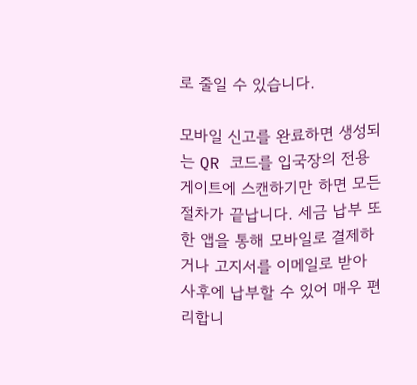로 줄일 수 있습니다.

모바일 신고를 완료하면 생성되는 QR 코드를 입국장의 전용 게이트에 스캔하기만 하면 모든 절차가 끝납니다. 세금 납부 또한 앱을 통해 모바일로 결제하거나 고지서를 이메일로 받아 사후에 납부할 수 있어 매우 편리합니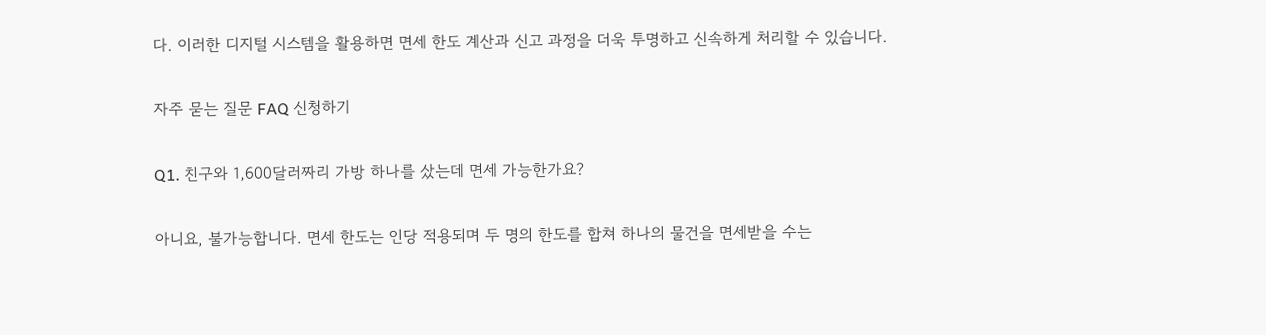다. 이러한 디지털 시스템을 활용하면 면세 한도 계산과 신고 과정을 더욱 투명하고 신속하게 처리할 수 있습니다.

자주 묻는 질문 FAQ 신청하기

Q1. 친구와 1,600달러짜리 가방 하나를 샀는데 면세 가능한가요?

아니요, 불가능합니다. 면세 한도는 인당 적용되며 두 명의 한도를 합쳐 하나의 물건을 면세받을 수는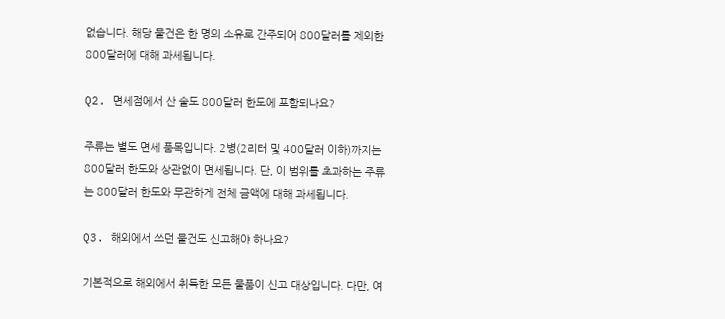없습니다. 해당 물건은 한 명의 소유로 간주되어 800달러를 제외한 800달러에 대해 과세됩니다.

Q2. 면세점에서 산 술도 800달러 한도에 포함되나요?

주류는 별도 면세 품목입니다. 2병(2리터 및 400달러 이하)까지는 800달러 한도와 상관없이 면세됩니다. 단, 이 범위를 초과하는 주류는 800달러 한도와 무관하게 전체 금액에 대해 과세됩니다.

Q3. 해외에서 쓰던 물건도 신고해야 하나요?

기본적으로 해외에서 취득한 모든 물품이 신고 대상입니다. 다만, 여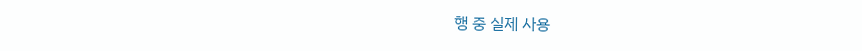행 중 실제 사용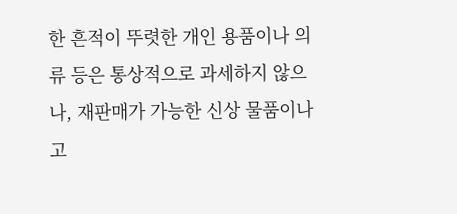한 흔적이 뚜렷한 개인 용품이나 의류 등은 통상적으로 과세하지 않으나, 재판매가 가능한 신상 물품이나 고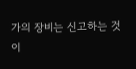가의 장비는 신고하는 것이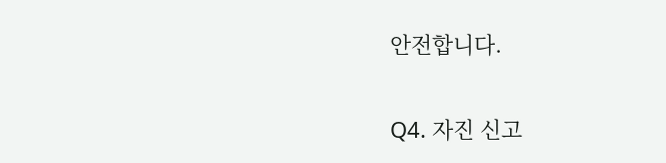안전합니다.

Q4. 자진 신고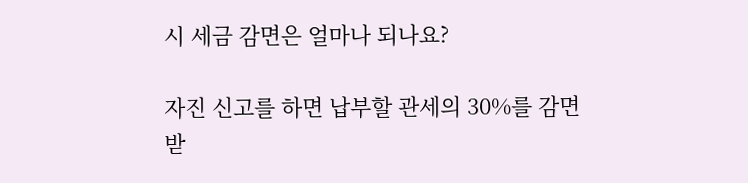시 세금 감면은 얼마나 되나요?

자진 신고를 하면 납부할 관세의 30%를 감면받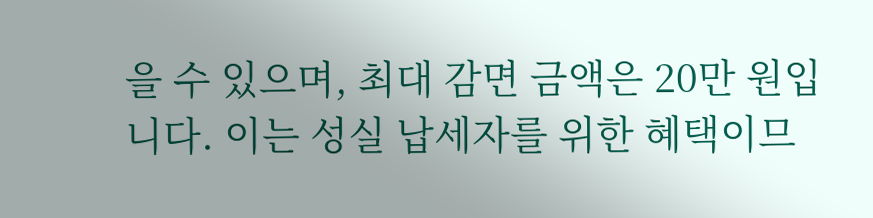을 수 있으며, 최대 감면 금액은 20만 원입니다. 이는 성실 납세자를 위한 혜택이므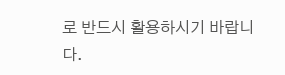로 반드시 활용하시기 바랍니다.